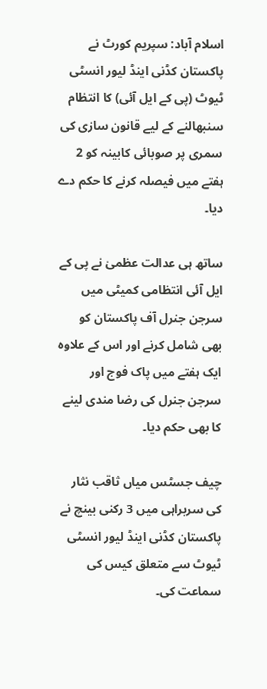اسلام آباد: سپریم کورٹ نے پاکستان کڈنی اینڈ لیور انسٹی ٹیوٹ (پی کے ایل آئی) کا انتظام سنبھالنے کے لیے قانون سازی کی سمری پر صوبائی کابینہ کو 2 ہفتے میں فیصلہ کرنے کا حکم دے دیا۔

ساتھ ہی عدالت عظمیٰ نے پی کے ایل آئی انتظامی کمیٹی میں سرجن جنرل آف پاکستان کو بھی شامل کرنے اور اس کے علاوہ ایک ہفتے میں پاک فوج اور سرجن جنرل کی رضا مندی لینے کا بھی حکم دیا۔

چیف جسٹس میاں ثاقب نثار کی سربراہی میں 3 رکنی بینچ نے پاکستان کڈنی اینڈ لیور انسٹی ٹیوٹ سے متعلق کیس کی سماعت کی۔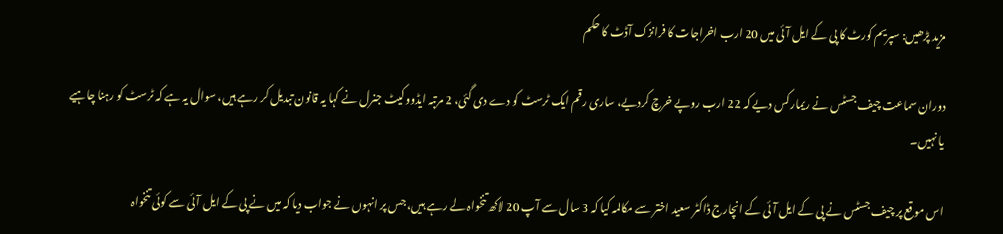مزید پڑھیں: سپریم کورٹ کا پی کے ایل آئی میں 20 ارب اخراجات کا فرانزک آڈٹ کا حکم

دوران سماعت چیف جسٹس نے ریمارکس دیے کہ 22 ارب روپے خرچ کردیے، ساری رقم ایک ٹرسٹ کو دے دی گئی، 2 مرتبہ ایڈووکیٹ جنرل نے کہا یہ قانون تبدیل کر رہے ہیں، سوال یہ ہے کہ ٹرسٹ کو رہنا چاہیے یا نہیں۔

اس موقع پر چیف جسٹس نے پی کے ایل آئی کے انچارج ڈاکٹر سعید اختر سے مکالمہ کیا کہ 3 سال سے آپ 20 لاکھ تنخواہ لے رہے ہیں، جس پر انہوں نے جواب دیا کہ میں نے پی کے ایل آئی سے کوئی تنخواہ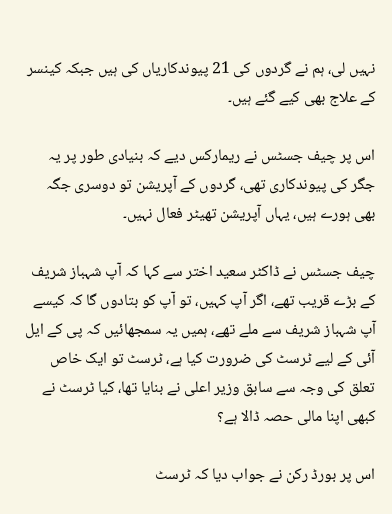نہیں لی، ہم نے گردوں کی 21 پیوندکاریاں کی ہیں جبکہ کینسر کے علاج بھی کیے گئے ہیں۔

اس پر چیف جسٹس نے ریمارکس دیے کہ بنیادی طور پر یہ جگر کی پیوندکاری تھی، گردوں کے آپریشن تو دوسری جگہ بھی ہورے ہیں، یہاں آپریشن تھیٹر فعال نہیں۔

چیف جسٹس نے ڈاکٹر سعید اختر سے کہا کہ آپ شہباز شریف کے بڑے قریب تھے، اگر آپ کہیں، تو آپ کو بتادوں گا کہ کیسے آپ شہباز شریف سے ملے تھے، ہمیں یہ سمجھائیں کہ پی کے ایل آئی کے لیے ٹرسٹ کی ضرورت کیا ہے، ٹرسٹ تو ایک خاص تعلق کی وجہ سے سابق وزیر اعلی نے بنایا تھا، کیا ٹرسٹ نے کبھی اپنا مالی حصہ ڈالا ہے؟

اس پر بورڈ رکن نے جواب دیا کہ ٹرسٹ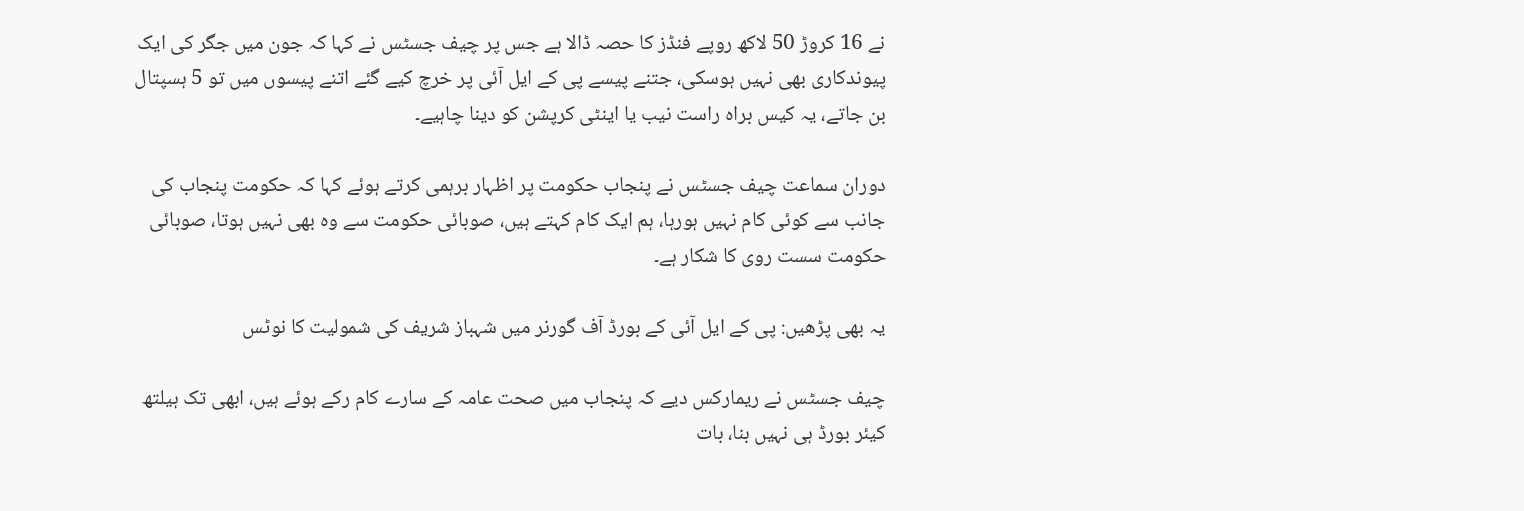نے 16 کروڑ 50 لاکھ روپے فنڈز کا حصہ ڈالا ہے جس پر چیف جسٹس نے کہا کہ جون میں جگر کی ایک پیوندکاری بھی نہیں ہوسکی، جتنے پیسے پی کے ایل آئی پر خرچ کیے گئے اتنے پیسوں میں تو 5 ہسپتال بن جاتے، یہ کیس براہ راست نیب یا اینٹی کرپشن کو دینا چاہیے۔

دوران سماعت چیف جسٹس نے پنجاب حکومت پر اظہار برہمی کرتے ہوئے کہا کہ حکومت پنجاب کی جانب سے کوئی کام نہیں ہورہا، ہم ایک کام کہتے ہیں، صوبائی حکومت سے وہ بھی نہیں ہوتا، صوبائی حکومت سست روی کا شکار ہے۔

یہ بھی پڑھیں: پی کے ایل آئی کے بورڈ آف گورنر میں شہباز شریف کی شمولیت کا نوٹس

چیف جسٹس نے ریمارکس دیے کہ پنجاب میں صحت عامہ کے سارے کام رکے ہوئے ہیں، ابھی تک ہیلتھ کیئر بورڈ ہی نہیں بنا، بات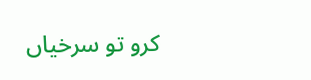کرو تو سرخیاں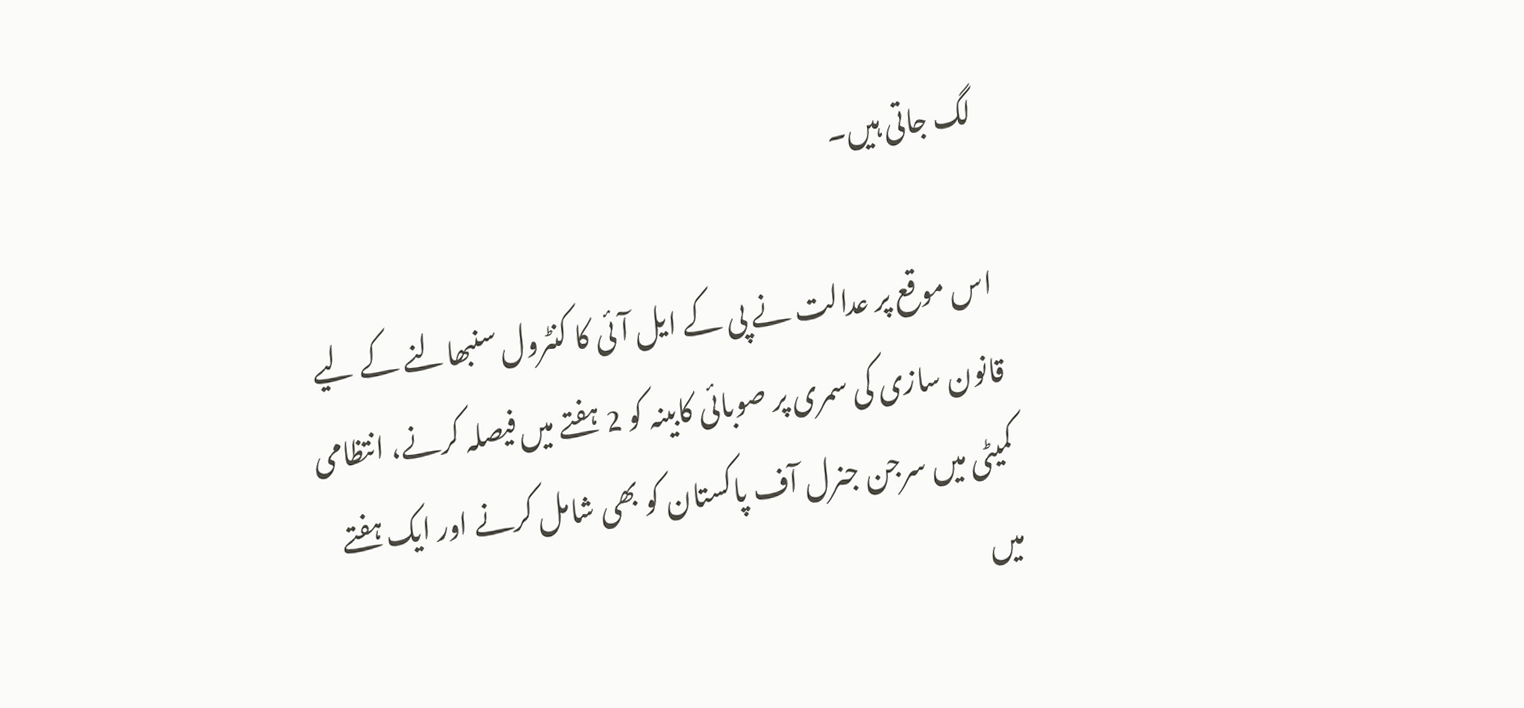لگ جاتی ہیں۔

اس موقع پر عدالت نے پی کے ایل آئی کا کنٹرول سنبھالنے کے لیے قانون سازی کی سمری پر صوبائی کابینہ کو 2 ہفتے میں فیصلہ کرنے، انتظامی کمیٹی میں سرجن جنرل آف پاکستان کو بھی شامل کرنے اور ایک ہفتے میں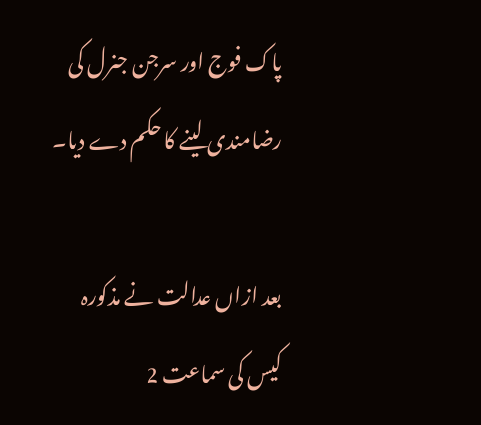پاک فوج اور سرجن جنرل کی رضامندی لینے کا حکم دے دیا۔

بعد ازاں عدالت نے مذکورہ کیس کی سماعت 2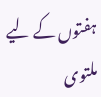ہفتوں کے لیے ملتوی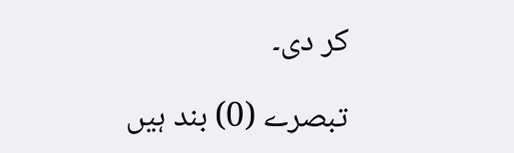کر دی۔

تبصرے (0) بند ہیں